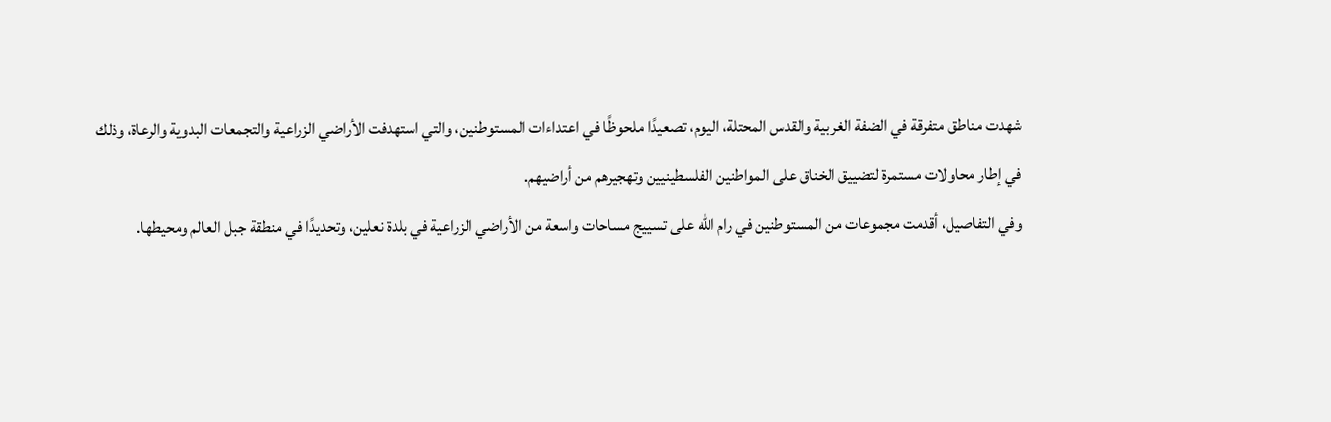شهدت مناطق متفرقة في الضفة الغربية والقدس المحتلة، اليوم، تصعيدًا ملحوظًا في اعتداءات المستوطنين، والتي استهدفت الأراضي الزراعية والتجمعات البدوية والرعاة، وذلك في إطار محاولات مستمرة لتضييق الخناق على المواطنين الفلسطينيين وتهجيرهم من أراضيهم.
وفي التفاصيل، أقدمت مجموعات من المستوطنين في رام الله على تسييج مساحات واسعة من الأراضي الزراعية في بلدة نعلين، وتحديدًا في منطقة جبل العالم ومحيطها.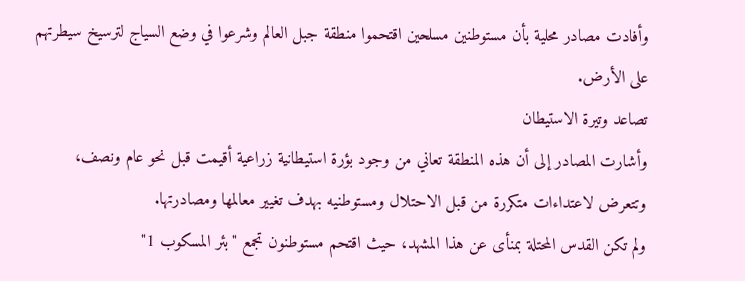وأفادت مصادر محلية بأن مستوطنين مسلحين اقتحموا منطقة جبل العالم وشرعوا في وضع السياج لترسيخ سيطرتهم على الأرض.
تصاعد وتيرة الاستيطان
وأشارت المصادر إلى أن هذه المنطقة تعاني من وجود بؤرة استيطانية زراعية أقيمت قبل نحو عام ونصف، وتتعرض لاعتداءات متكررة من قبل الاحتلال ومستوطنيه بهدف تغيير معالمها ومصادرتها.
ولم تكن القدس المحتلة بمنأى عن هذا المشهد، حيث اقتحم مستوطنون تجمع "بئر المسكوب 1"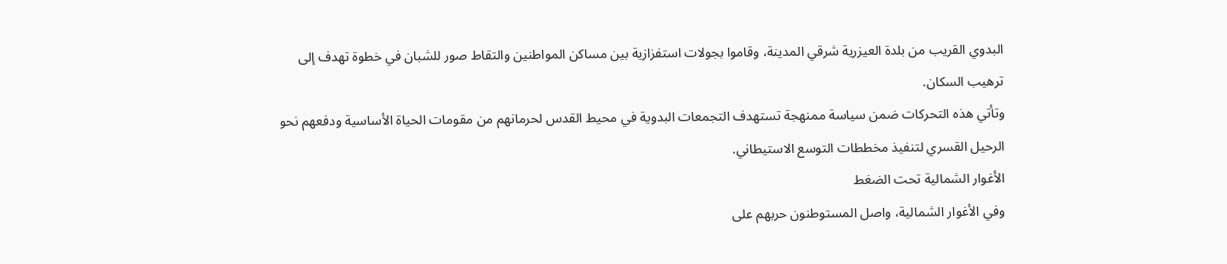البدوي القريب من بلدة العيزرية شرقي المدينة، وقاموا بجولات استفزازية بين مساكن المواطنين والتقاط صور للشبان في خطوة تهدف إلى ترهيب السكان.
وتأتي هذه التحركات ضمن سياسة ممنهجة تستهدف التجمعات البدوية في محيط القدس لحرمانهم من مقومات الحياة الأساسية ودفعهم نحو الرحيل القسري لتنفيذ مخططات التوسع الاستيطاني.
الأغوار الشمالية تحت الضغط
وفي الأغوار الشمالية، واصل المستوطنون حربهم على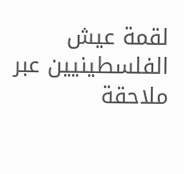لقمة عيش الفلسطينيين عبر ملاحقة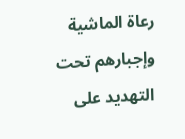رعاة الماشية وإجبارهم تحت التهديد على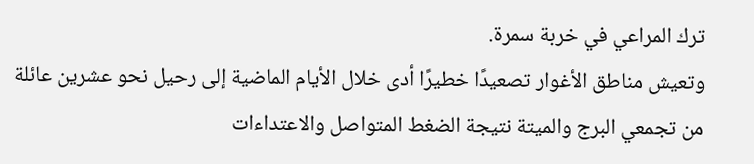ترك المراعي في خربة سمرة.
وتعيش مناطق الأغوار تصعيدًا خطيرًا أدى خلال الأيام الماضية إلى رحيل نحو عشرين عائلة من تجمعي البرج والميتة نتيجة الضغط المتواصل والاعتداءات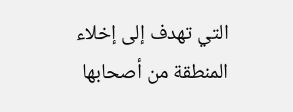التي تهدف إلى إخلاء المنطقة من أصحابها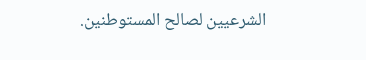الشرعيين لصالح المستوطنين.